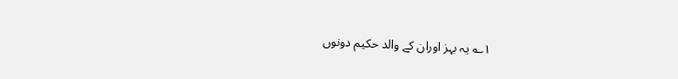۱؎ یہ بہز اوران کے والد حکیم دونوں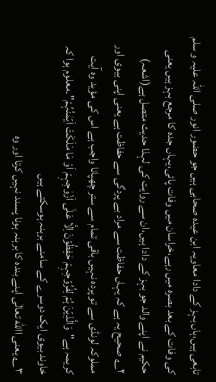تابعی ہیں،ہاں بہز کے دادا معاویہ ابن عیدہ صحابی ہیں جو حضور انور صلی اللہ علیہ و سلم کی وفات کے بعد بصرہ میں رہے،خراسان میں وفات پائی،یہاں جدہ کا مرجع بہز ہیں یعنی حکیم نے اپنے والد جو بہز کے دادا ہیں،ان سے روایت کی لہذا حدیث متصل ہے(اشعہ)
۲؎ صحیح یہ ہے کہ یہاں حفاظت سے مراد بے پردگی سے حفاظت ہے یعنی اپنی بیوی اور مملوکہ لونڈی سے تو پردہ نہیں باقی تمام سے ستر چھپانا واجب ہے اس کی مؤید وہ آیت کریمہ ہے"وَالَّذِیۡنَ ہُمْ لِفُرُوۡجِہِمْ حٰفِظُوۡنَ اِلَّا عَلٰۤی اَزْوٰجِہِمْ اَوْ مَا مَلَکَتْ اَیۡمٰنُہُمْ"۔معلوم ہوا کہ خاوند بیوی ایک دوسرے کے سامنے برہنہ ہوسکتے ہیں
۳؎ یعنی االله تعالٰی اپنے بندہ کا برہنہ ہونا پسند نہیں کرتا اور وہ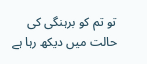تو تم کو برہنگی کی حالت میں دیکھ رہا ہے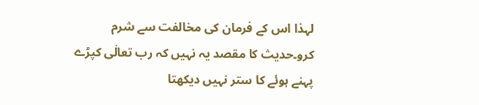لہذا اس کے فرمان کی مخالفت سے شرم کرو۔حدیث کا مقصد یہ نہیں کہ رب تعالٰی کپڑے پہنے ہوئے کا ستر نہیں دیکھتا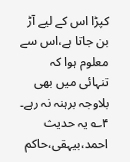کپڑا اس کے لیے آڑ بن جاتا ہے،اس سے معلوم ہوا کہ تنہائی میں بھی بلاوجہ برہنہ نہ رہے۔
۴؎ یہ حدیث احمد،بیہقی،حاکم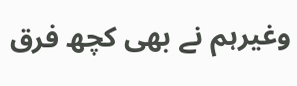وغیرہم نے بھی کچھ فرق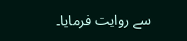سے روایت فرمایا۔